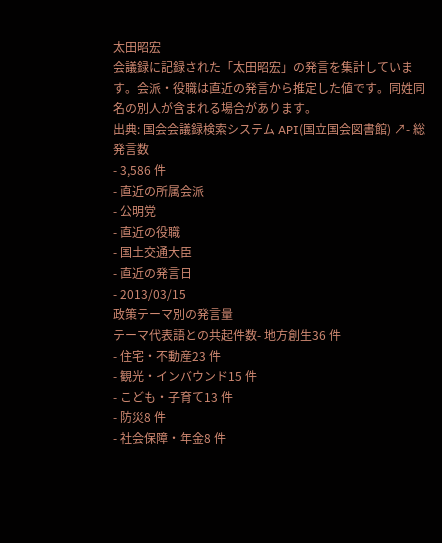太田昭宏
会議録に記録された「太田昭宏」の発言を集計しています。会派・役職は直近の発言から推定した値です。同姓同名の別人が含まれる場合があります。
出典: 国会会議録検索システム API(国立国会図書館) ↗- 総発言数
- 3,586 件
- 直近の所属会派
- 公明党
- 直近の役職
- 国土交通大臣
- 直近の発言日
- 2013/03/15
政策テーマ別の発言量
テーマ代表語との共起件数- 地方創生36 件
- 住宅・不動産23 件
- 観光・インバウンド15 件
- こども・子育て13 件
- 防災8 件
- 社会保障・年金8 件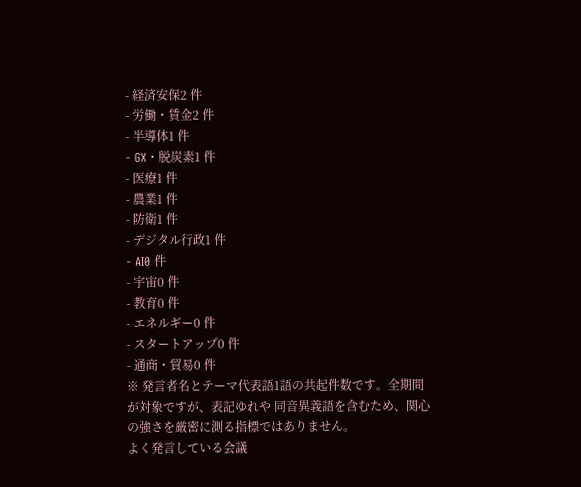- 経済安保2 件
- 労働・賃金2 件
- 半導体1 件
- GX・脱炭素1 件
- 医療1 件
- 農業1 件
- 防衛1 件
- デジタル行政1 件
- AI0 件
- 宇宙0 件
- 教育0 件
- エネルギー0 件
- スタートアップ0 件
- 通商・貿易0 件
※ 発言者名とテーマ代表語1語の共起件数です。全期間が対象ですが、表記ゆれや 同音異義語を含むため、関心の強さを厳密に測る指標ではありません。
よく発言している会議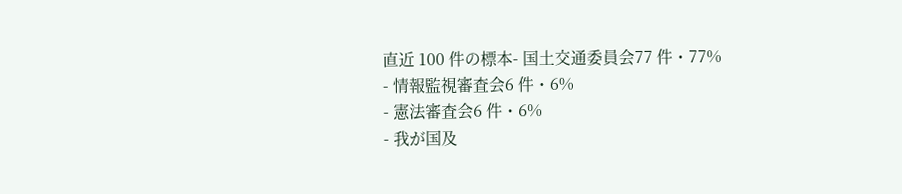直近 100 件の標本- 国土交通委員会77 件・77%
- 情報監視審査会6 件・6%
- 憲法審査会6 件・6%
- 我が国及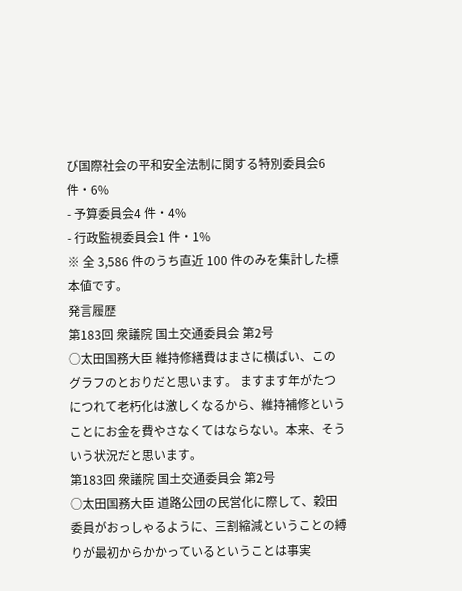び国際社会の平和安全法制に関する特別委員会6 件・6%
- 予算委員会4 件・4%
- 行政監視委員会1 件・1%
※ 全 3,586 件のうち直近 100 件のみを集計した標本値です。
発言履歴
第183回 衆議院 国土交通委員会 第2号
○太田国務大臣 維持修繕費はまさに横ばい、このグラフのとおりだと思います。 ますます年がたつにつれて老朽化は激しくなるから、維持補修ということにお金を費やさなくてはならない。本来、そういう状況だと思います。
第183回 衆議院 国土交通委員会 第2号
○太田国務大臣 道路公団の民営化に際して、穀田委員がおっしゃるように、三割縮減ということの縛りが最初からかかっているということは事実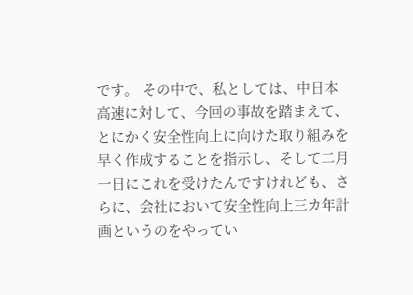です。 その中で、私としては、中日本高速に対して、今回の事故を踏まえて、とにかく安全性向上に向けた取り組みを早く作成することを指示し、そして二月一日にこれを受けたんですけれども、さらに、会社において安全性向上三カ年計画というのをやってい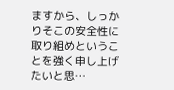ますから、しっかりそこの安全性に取り組めということを強く申し上げたいと思…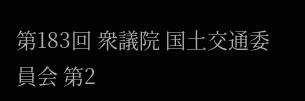第183回 衆議院 国土交通委員会 第2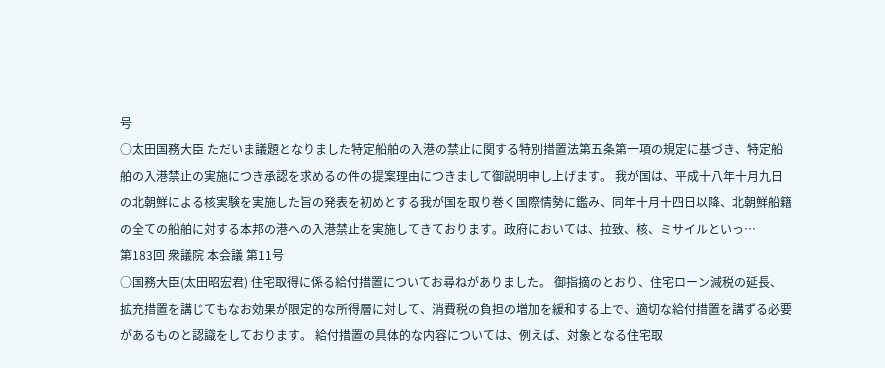号
○太田国務大臣 ただいま議題となりました特定船舶の入港の禁止に関する特別措置法第五条第一項の規定に基づき、特定船舶の入港禁止の実施につき承認を求めるの件の提案理由につきまして御説明申し上げます。 我が国は、平成十八年十月九日の北朝鮮による核実験を実施した旨の発表を初めとする我が国を取り巻く国際情勢に鑑み、同年十月十四日以降、北朝鮮船籍の全ての船舶に対する本邦の港への入港禁止を実施してきております。政府においては、拉致、核、ミサイルといっ…
第183回 衆議院 本会議 第11号
○国務大臣(太田昭宏君) 住宅取得に係る給付措置についてお尋ねがありました。 御指摘のとおり、住宅ローン減税の延長、拡充措置を講じてもなお効果が限定的な所得層に対して、消費税の負担の増加を緩和する上で、適切な給付措置を講ずる必要があるものと認識をしております。 給付措置の具体的な内容については、例えば、対象となる住宅取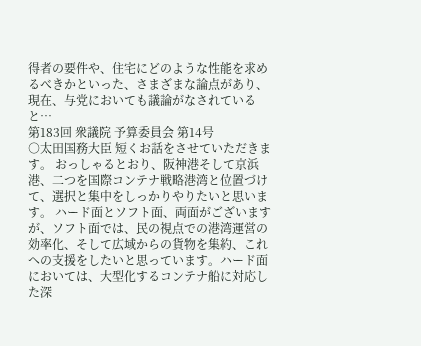得者の要件や、住宅にどのような性能を求めるべきかといった、さまざまな論点があり、現在、与党においても議論がなされていると…
第183回 衆議院 予算委員会 第14号
○太田国務大臣 短くお話をさせていただきます。 おっしゃるとおり、阪神港そして京浜港、二つを国際コンテナ戦略港湾と位置づけて、選択と集中をしっかりやりたいと思います。 ハード面とソフト面、両面がございますが、ソフト面では、民の視点での港湾運営の効率化、そして広域からの貨物を集約、これへの支援をしたいと思っています。ハード面においては、大型化するコンテナ船に対応した深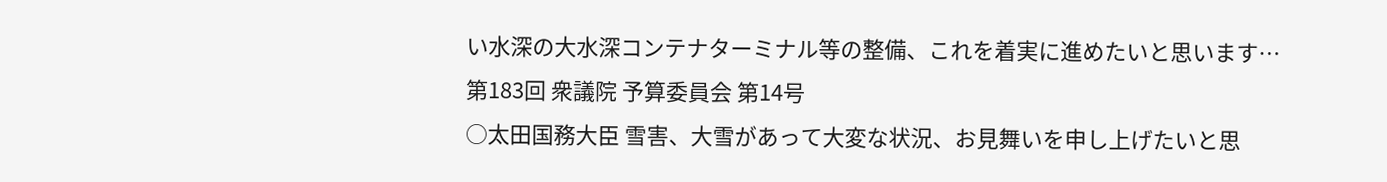い水深の大水深コンテナターミナル等の整備、これを着実に進めたいと思います…
第183回 衆議院 予算委員会 第14号
○太田国務大臣 雪害、大雪があって大変な状況、お見舞いを申し上げたいと思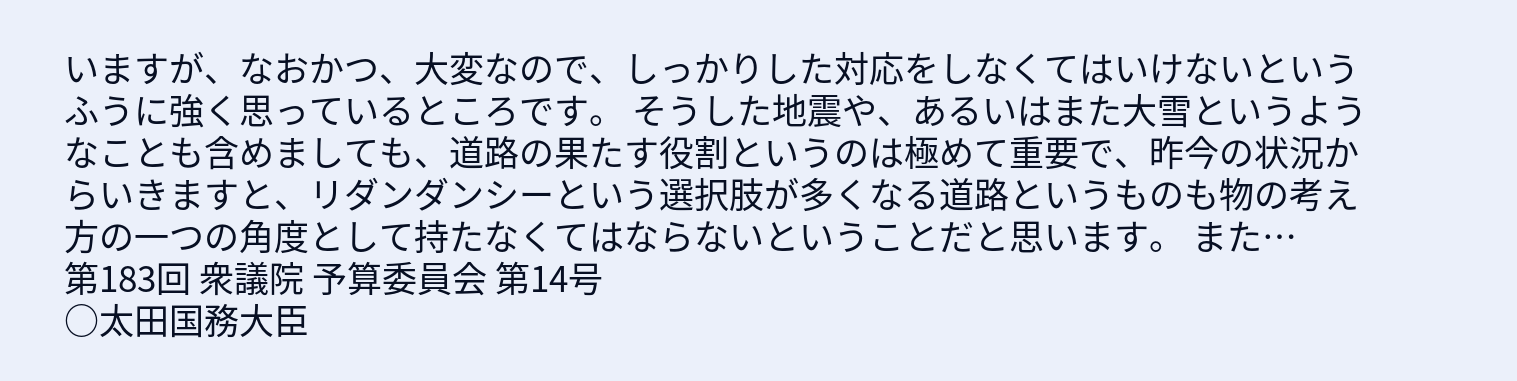いますが、なおかつ、大変なので、しっかりした対応をしなくてはいけないというふうに強く思っているところです。 そうした地震や、あるいはまた大雪というようなことも含めましても、道路の果たす役割というのは極めて重要で、昨今の状況からいきますと、リダンダンシーという選択肢が多くなる道路というものも物の考え方の一つの角度として持たなくてはならないということだと思います。 また…
第183回 衆議院 予算委員会 第14号
○太田国務大臣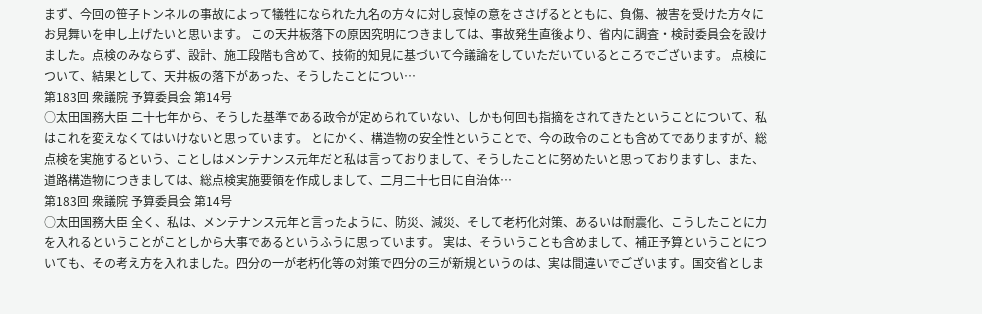まず、今回の笹子トンネルの事故によって犠牲になられた九名の方々に対し哀悼の意をささげるとともに、負傷、被害を受けた方々にお見舞いを申し上げたいと思います。 この天井板落下の原因究明につきましては、事故発生直後より、省内に調査・検討委員会を設けました。点検のみならず、設計、施工段階も含めて、技術的知見に基づいて今議論をしていただいているところでございます。 点検について、結果として、天井板の落下があった、そうしたことについ…
第183回 衆議院 予算委員会 第14号
○太田国務大臣 二十七年から、そうした基準である政令が定められていない、しかも何回も指摘をされてきたということについて、私はこれを変えなくてはいけないと思っています。 とにかく、構造物の安全性ということで、今の政令のことも含めてでありますが、総点検を実施するという、ことしはメンテナンス元年だと私は言っておりまして、そうしたことに努めたいと思っておりますし、また、道路構造物につきましては、総点検実施要領を作成しまして、二月二十七日に自治体…
第183回 衆議院 予算委員会 第14号
○太田国務大臣 全く、私は、メンテナンス元年と言ったように、防災、減災、そして老朽化対策、あるいは耐震化、こうしたことに力を入れるということがことしから大事であるというふうに思っています。 実は、そういうことも含めまして、補正予算ということについても、その考え方を入れました。四分の一が老朽化等の対策で四分の三が新規というのは、実は間違いでございます。国交省としま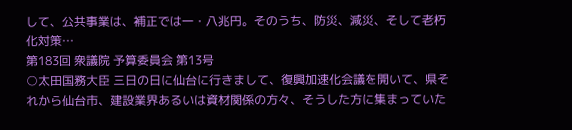して、公共事業は、補正では一・八兆円。そのうち、防災、減災、そして老朽化対策…
第183回 衆議院 予算委員会 第13号
○太田国務大臣 三日の日に仙台に行きまして、復興加速化会議を開いて、県それから仙台市、建設業界あるいは資材関係の方々、そうした方に集まっていた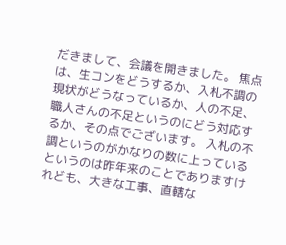だきまして、会議を開きました。 焦点は、生コンをどうするか、入札不調の現状がどうなっているか、人の不足、職人さんの不足というのにどう対応するか、その点でございます。 入札の不調というのがかなりの数に上っているというのは昨年来のことでありますけれども、大きな工事、直轄な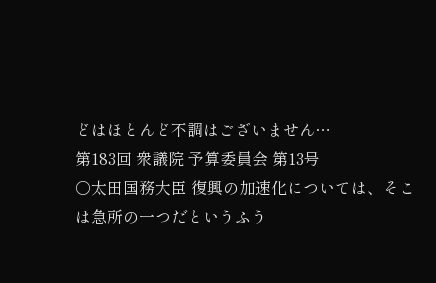どはほとんど不調はございません…
第183回 衆議院 予算委員会 第13号
○太田国務大臣 復興の加速化については、そこは急所の一つだというふう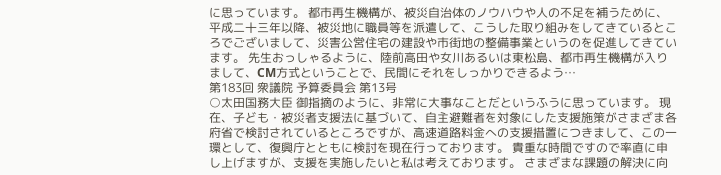に思っています。 都市再生機構が、被災自治体のノウハウや人の不足を補うために、平成二十三年以降、被災地に職員等を派遣して、こうした取り組みをしてきているところでございまして、災害公営住宅の建設や市街地の整備事業というのを促進してきています。 先生おっしゃるように、陸前高田や女川あるいは東松島、都市再生機構が入りまして、CM方式ということで、民間にそれをしっかりできるよう…
第183回 衆議院 予算委員会 第13号
○太田国務大臣 御指摘のように、非常に大事なことだというふうに思っています。 現在、子ども・被災者支援法に基づいて、自主避難者を対象にした支援施策がさまざま各府省で検討されているところですが、高速道路料金への支援措置につきまして、この一環として、復興庁とともに検討を現在行っております。 貴重な時間ですので率直に申し上げますが、支援を実施したいと私は考えております。 さまざまな課題の解決に向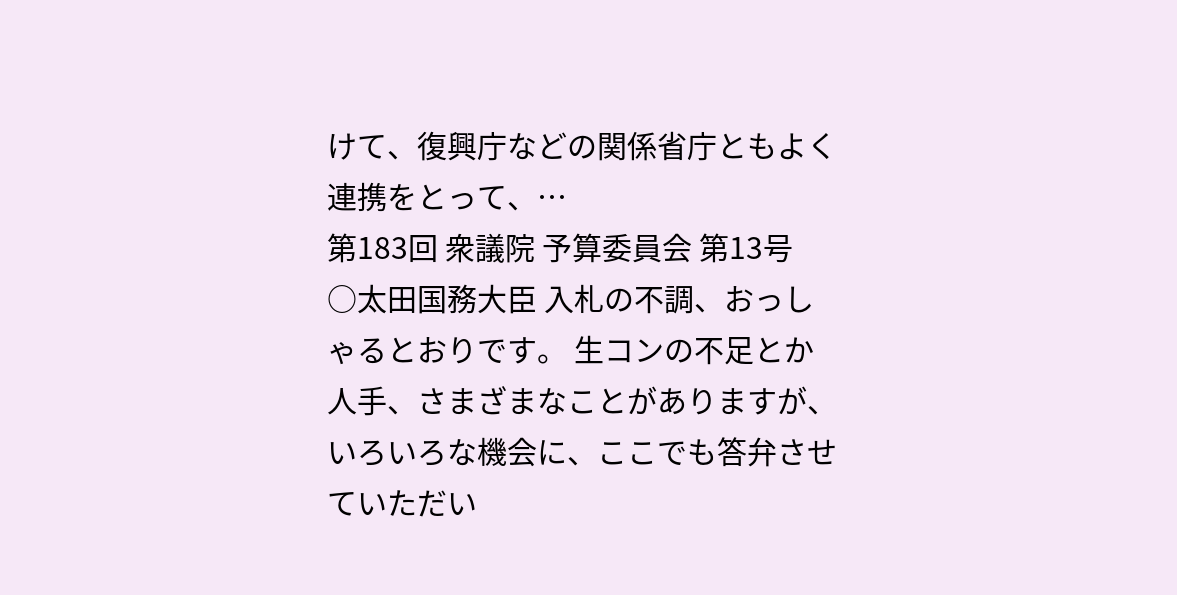けて、復興庁などの関係省庁ともよく連携をとって、…
第183回 衆議院 予算委員会 第13号
○太田国務大臣 入札の不調、おっしゃるとおりです。 生コンの不足とか人手、さまざまなことがありますが、いろいろな機会に、ここでも答弁させていただい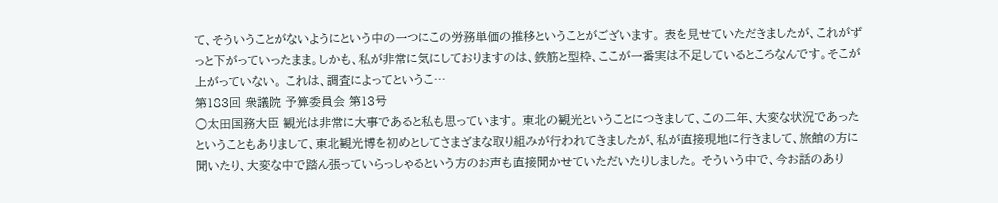て、そういうことがないようにという中の一つにこの労務単価の推移ということがございます。 表を見せていただきましたが、これがずっと下がっていったまま。しかも、私が非常に気にしておりますのは、鉄筋と型枠、ここが一番実は不足しているところなんです。そこが上がっていない。 これは、調査によってというこ…
第183回 衆議院 予算委員会 第13号
○太田国務大臣 観光は非常に大事であると私も思っています。 東北の観光ということにつきまして、この二年、大変な状況であったということもありまして、東北観光博を初めとしてさまざまな取り組みが行われてきましたが、私が直接現地に行きまして、旅館の方に聞いたり、大変な中で踏ん張っていらっしゃるという方のお声も直接聞かせていただいたりしました。 そういう中で、今お話のあり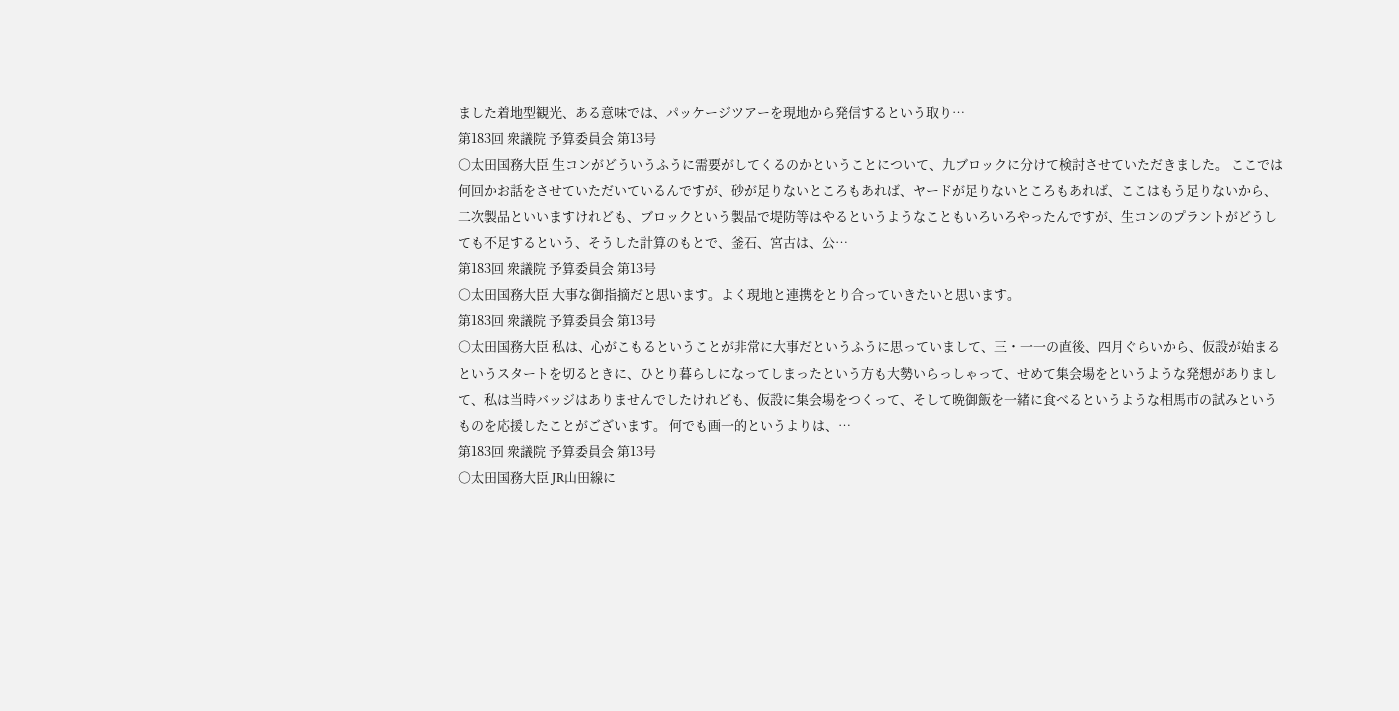ました着地型観光、ある意味では、パッケージツアーを現地から発信するという取り…
第183回 衆議院 予算委員会 第13号
○太田国務大臣 生コンがどういうふうに需要がしてくるのかということについて、九ブロックに分けて検討させていただきました。 ここでは何回かお話をさせていただいているんですが、砂が足りないところもあれば、ヤードが足りないところもあれば、ここはもう足りないから、二次製品といいますけれども、ブロックという製品で堤防等はやるというようなこともいろいろやったんですが、生コンのプラントがどうしても不足するという、そうした計算のもとで、釜石、宮古は、公…
第183回 衆議院 予算委員会 第13号
○太田国務大臣 大事な御指摘だと思います。よく現地と連携をとり合っていきたいと思います。
第183回 衆議院 予算委員会 第13号
○太田国務大臣 私は、心がこもるということが非常に大事だというふうに思っていまして、三・一一の直後、四月ぐらいから、仮設が始まるというスタートを切るときに、ひとり暮らしになってしまったという方も大勢いらっしゃって、せめて集会場をというような発想がありまして、私は当時バッジはありませんでしたけれども、仮設に集会場をつくって、そして晩御飯を一緒に食べるというような相馬市の試みというものを応援したことがございます。 何でも画一的というよりは、…
第183回 衆議院 予算委員会 第13号
○太田国務大臣 JR山田線に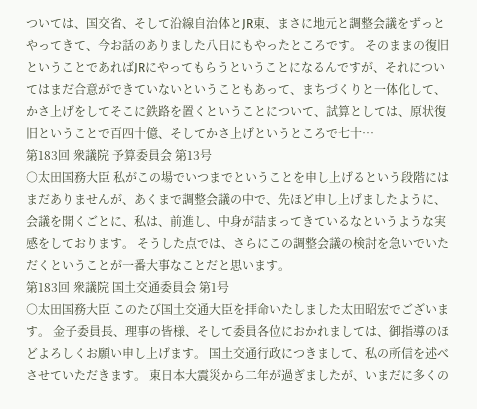ついては、国交省、そして沿線自治体とJR東、まさに地元と調整会議をずっとやってきて、今お話のありました八日にもやったところです。 そのままの復旧ということであればJRにやってもらうということになるんですが、それについてはまだ合意ができていないということもあって、まちづくりと一体化して、かさ上げをしてそこに鉄路を置くということについて、試算としては、原状復旧ということで百四十億、そしてかさ上げというところで七十…
第183回 衆議院 予算委員会 第13号
○太田国務大臣 私がこの場でいつまでということを申し上げるという段階にはまだありませんが、あくまで調整会議の中で、先ほど申し上げましたように、会議を開くごとに、私は、前進し、中身が詰まってきているなというような実感をしております。 そうした点では、さらにこの調整会議の検討を急いでいただくということが一番大事なことだと思います。
第183回 衆議院 国土交通委員会 第1号
○太田国務大臣 このたび国土交通大臣を拝命いたしました太田昭宏でございます。 金子委員長、理事の皆様、そして委員各位におかれましては、御指導のほどよろしくお願い申し上げます。 国土交通行政につきまして、私の所信を述べさせていただきます。 東日本大震災から二年が過ぎましたが、いまだに多くの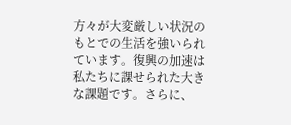方々が大変厳しい状況のもとでの生活を強いられています。復興の加速は私たちに課せられた大きな課題です。さらに、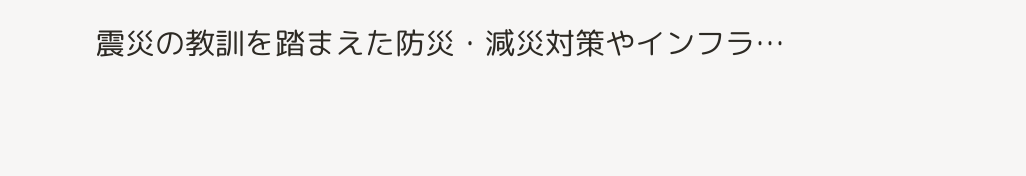震災の教訓を踏まえた防災・減災対策やインフラ…